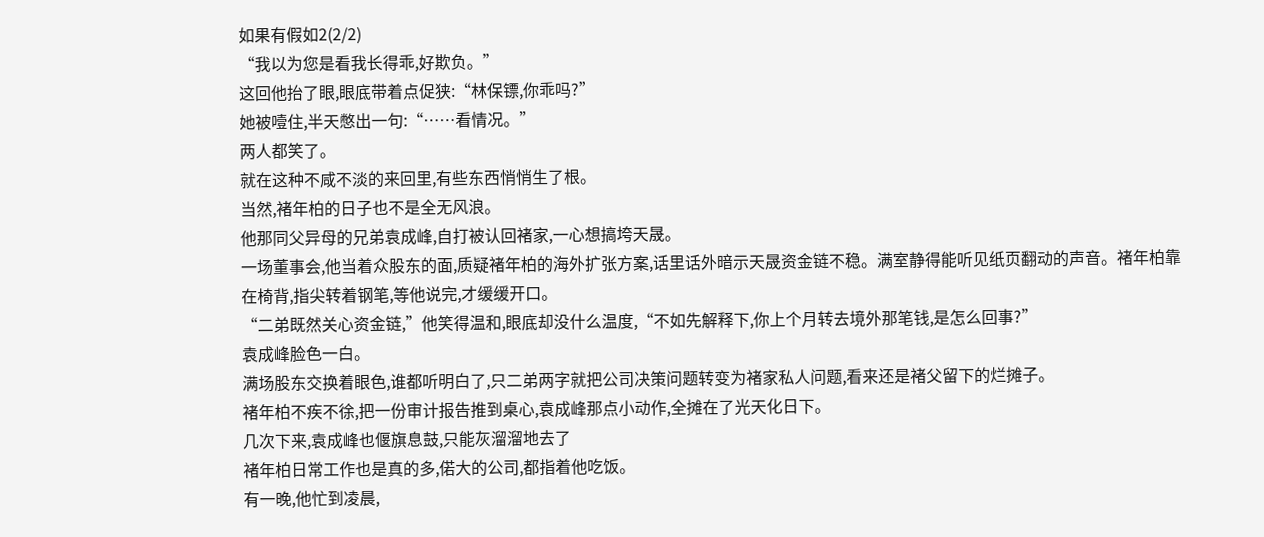如果有假如2(2/2)
“我以为您是看我长得乖,好欺负。”
这回他抬了眼,眼底带着点促狭:“林保镖,你乖吗?”
她被噎住,半天憋出一句:“……看情况。”
两人都笑了。
就在这种不咸不淡的来回里,有些东西悄悄生了根。
当然,褚年柏的日子也不是全无风浪。
他那同父异母的兄弟袁成峰,自打被认回褚家,一心想搞垮天晟。
一场董事会,他当着众股东的面,质疑褚年柏的海外扩张方案,话里话外暗示天晟资金链不稳。满室静得能听见纸页翻动的声音。褚年柏靠在椅背,指尖转着钢笔,等他说完,才缓缓开口。
“二弟既然关心资金链,”他笑得温和,眼底却没什么温度,“不如先解释下,你上个月转去境外那笔钱,是怎么回事?”
袁成峰脸色一白。
满场股东交换着眼色,谁都听明白了,只二弟两字就把公司决策问题转变为褚家私人问题,看来还是褚父留下的烂摊子。
褚年柏不疾不徐,把一份审计报告推到桌心,袁成峰那点小动作,全摊在了光天化日下。
几次下来,袁成峰也偃旗息鼓,只能灰溜溜地去了
褚年柏日常工作也是真的多,偌大的公司,都指着他吃饭。
有一晚,他忙到凌晨,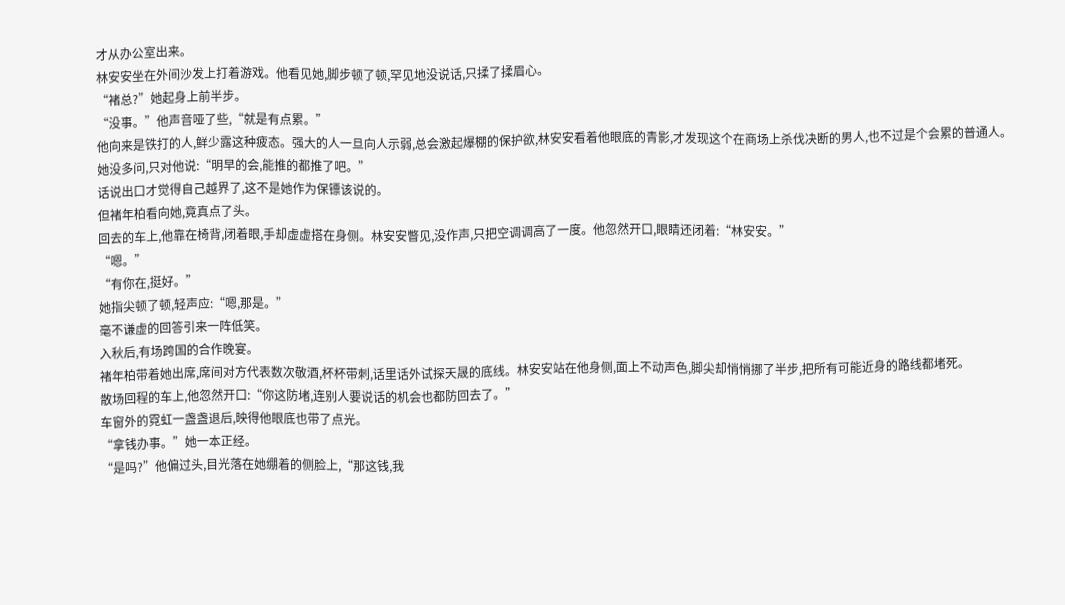才从办公室出来。
林安安坐在外间沙发上打着游戏。他看见她,脚步顿了顿,罕见地没说话,只揉了揉眉心。
“褚总?”她起身上前半步。
“没事。”他声音哑了些,“就是有点累。”
他向来是铁打的人,鲜少露这种疲态。强大的人一旦向人示弱,总会激起爆棚的保护欲,林安安看着他眼底的青影,才发现这个在商场上杀伐决断的男人,也不过是个会累的普通人。她没多问,只对他说:“明早的会,能推的都推了吧。”
话说出口才觉得自己越界了,这不是她作为保镖该说的。
但褚年柏看向她,竟真点了头。
回去的车上,他靠在椅背,闭着眼,手却虚虚搭在身侧。林安安瞥见,没作声,只把空调调高了一度。他忽然开口,眼睛还闭着:“林安安。”
“嗯。”
“有你在,挺好。”
她指尖顿了顿,轻声应:“嗯,那是。”
毫不谦虚的回答引来一阵低笑。
入秋后,有场跨国的合作晚宴。
褚年柏带着她出席,席间对方代表数次敬酒,杯杯带刺,话里话外试探天晟的底线。林安安站在他身侧,面上不动声色,脚尖却悄悄挪了半步,把所有可能近身的路线都堵死。
散场回程的车上,他忽然开口:“你这防堵,连别人要说话的机会也都防回去了。”
车窗外的霓虹一盏盏退后,映得他眼底也带了点光。
“拿钱办事。”她一本正经。
“是吗?”他偏过头,目光落在她绷着的侧脸上,“那这钱,我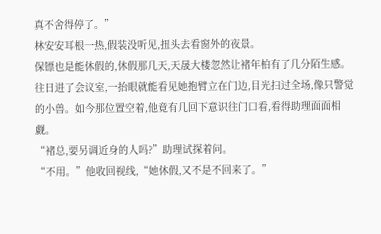真不舍得停了。”
林安安耳根一热,假装没听见,扭头去看窗外的夜景。
保镖也是能休假的,休假那几天,天晟大楼忽然让褚年柏有了几分陌生感。
往日进了会议室,一抬眼就能看见她抱臂立在门边,目光扫过全场,像只警觉的小兽。如今那位置空着,他竟有几回下意识往门口看,看得助理面面相觑。
“褚总,要另调近身的人吗?”助理试探着问。
“不用。”他收回视线,“她休假,又不是不回来了。”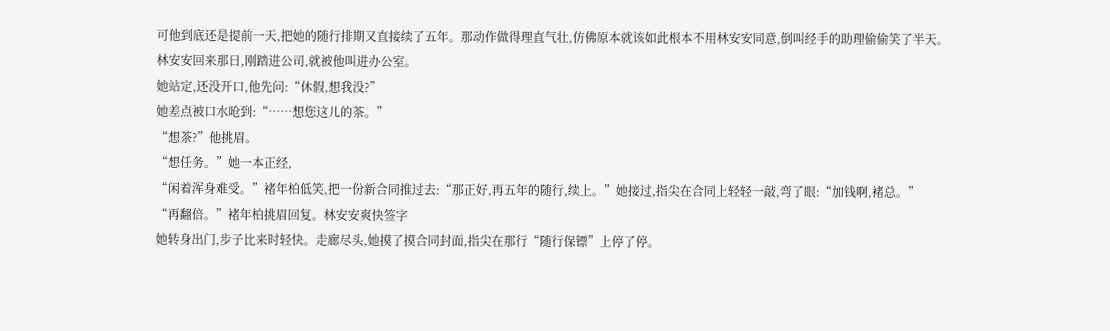可他到底还是提前一天,把她的随行排期又直接续了五年。那动作做得理直气壮,仿佛原本就该如此根本不用林安安同意,倒叫经手的助理偷偷笑了半天。
林安安回来那日,刚踏进公司,就被他叫进办公室。
她站定,还没开口,他先问:“休假,想我没?”
她差点被口水呛到:“……想您这儿的茶。”
“想茶?”他挑眉。
“想任务。”她一本正经,
“闲着浑身难受。”褚年柏低笑,把一份新合同推过去:“那正好,再五年的随行,续上。”她接过,指尖在合同上轻轻一敲,弯了眼:“加钱啊,褚总。”
“再翻倍。”褚年柏挑眉回复。林安安爽快签字
她转身出门,步子比来时轻快。走廊尽头,她摸了摸合同封面,指尖在那行“随行保镖”上停了停。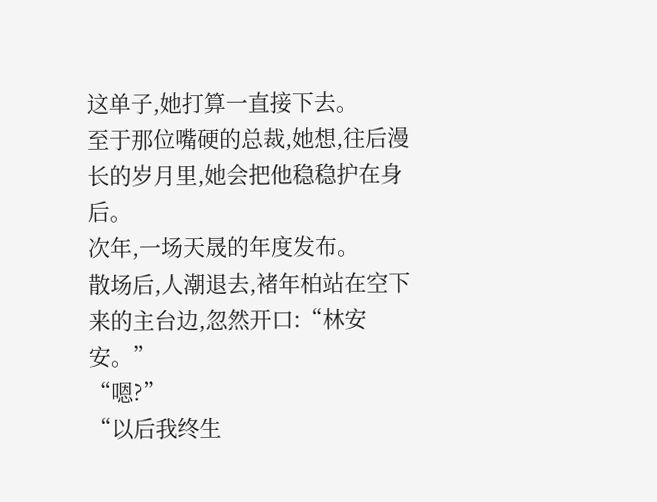这单子,她打算一直接下去。
至于那位嘴硬的总裁,她想,往后漫长的岁月里,她会把他稳稳护在身后。
次年,一场天晟的年度发布。
散场后,人潮退去,褚年柏站在空下来的主台边,忽然开口:“林安安。”
“嗯?”
“以后我终生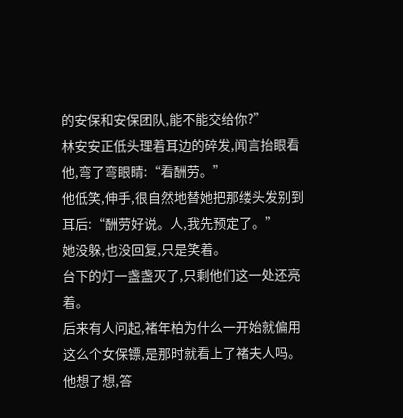的安保和安保团队,能不能交给你?”
林安安正低头理着耳边的碎发,闻言抬眼看他,弯了弯眼睛:“看酬劳。”
他低笑,伸手,很自然地替她把那缕头发别到耳后:“酬劳好说。人,我先预定了。”
她没躲,也没回复,只是笑着。
台下的灯一盏盏灭了,只剩他们这一处还亮着。
后来有人问起,褚年柏为什么一开始就偏用这么个女保镖,是那时就看上了褚夫人吗。
他想了想,答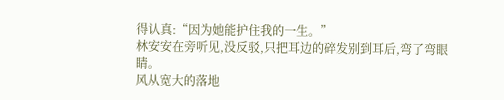得认真:“因为她能护住我的一生。”
林安安在旁听见,没反驳,只把耳边的碎发别到耳后,弯了弯眼睛。
风从宽大的落地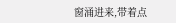窗涌进来,带着点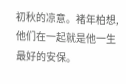初秋的凉意。褚年柏想,他们在一起就是他一生最好的安保。